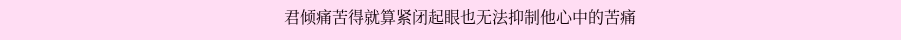君倾痛苦得就算紧闭起眼也无法抑制他心中的苦痛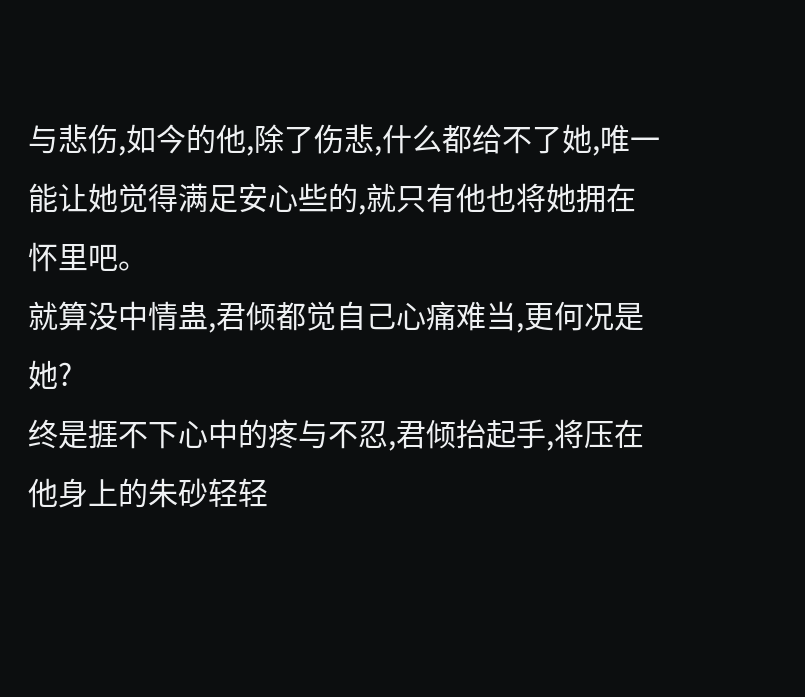与悲伤,如今的他,除了伤悲,什么都给不了她,唯一能让她觉得满足安心些的,就只有他也将她拥在怀里吧。
就算没中情蛊,君倾都觉自己心痛难当,更何况是她?
终是捱不下心中的疼与不忍,君倾抬起手,将压在他身上的朱砂轻轻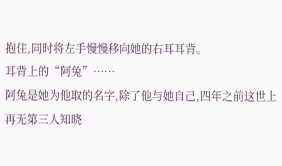抱住,同时将左手慢慢移向她的右耳耳背。
耳背上的“阿兔”……
阿兔是她为他取的名字,除了他与她自己,四年之前这世上再无第三人知晓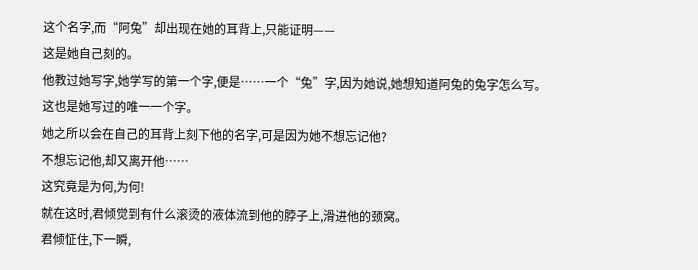这个名字,而“阿兔”却出现在她的耳背上,只能证明——
这是她自己刻的。
他教过她写字,她学写的第一个字,便是……一个“兔”字,因为她说,她想知道阿兔的兔字怎么写。
这也是她写过的唯一一个字。
她之所以会在自己的耳背上刻下他的名字,可是因为她不想忘记他?
不想忘记他,却又离开他……
这究竟是为何,为何!
就在这时,君倾觉到有什么滚烫的液体流到他的脖子上,滑进他的颈窝。
君倾怔住,下一瞬,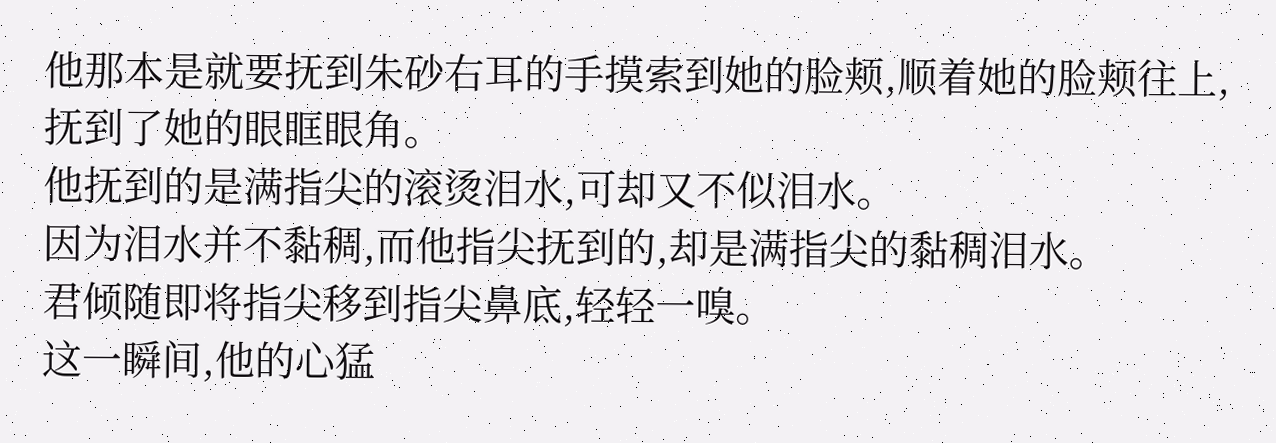他那本是就要抚到朱砂右耳的手摸索到她的脸颊,顺着她的脸颊往上,抚到了她的眼眶眼角。
他抚到的是满指尖的滚烫泪水,可却又不似泪水。
因为泪水并不黏稠,而他指尖抚到的,却是满指尖的黏稠泪水。
君倾随即将指尖移到指尖鼻底,轻轻一嗅。
这一瞬间,他的心猛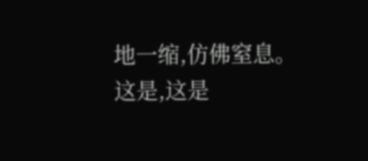地一缩,仿佛窒息。
这是,这是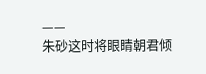——
朱砂这时将眼睛朝君倾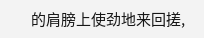的肩膀上使劲地来回搓,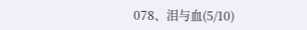078、泪与血(5/10)